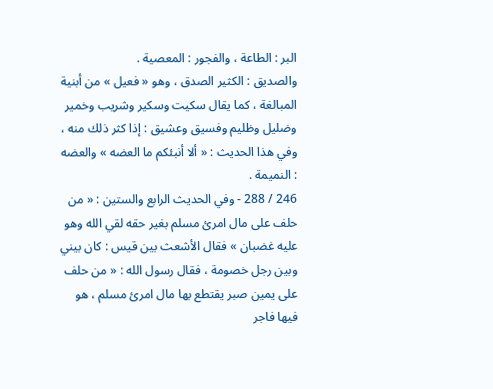البر : الطاعة ، والفجور : المعصية .
والصديق : الكثير الصدق ، وهو « فعيل » من أبنية المبالغة ، كما يقال سكيت وسكير وشريب وخمير وضليل وظليم وفسيق وعشيق : إذا كثر ذلك منه ، وفي هذا الحديث : « ألا أنبئكم ما العضه » والعضه : النميمة .
246 / 288 - وفي الحديث الرابع والستين : « من حلف على مال امرئ مسلم بغير حقه لقي الله وهو عليه غضبان » فقال الأشعث بين قيس : كان بيني وبين رجل خصومة ، فقال رسول الله : « من حلف على يمين صبر يقتطع بها مال امرئ مسلم ، هو فيها فاجر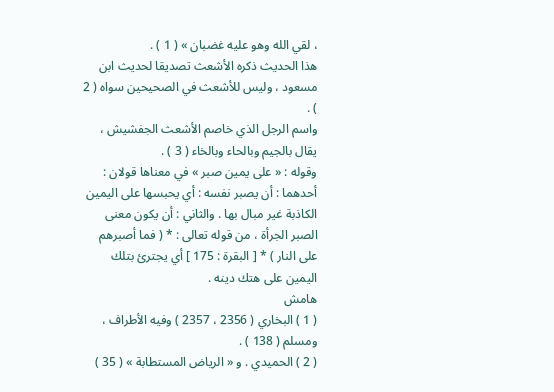، لقي الله وهو عليه غضبان » ( 1 ) .
هذا الحديث ذكره الأشعث تصديقا لحديث ابن مسعود ، وليس للأشعث في الصحيحين سواه ( 2 ) .
واسم الرجل الذي خاصم الأشعث الجفشيش ، يقال بالجيم وبالحاء وبالخاء ( 3 ) .
وقوله : « على يمين صبر » في معناها قولان : أحدهما : أن يصبر نفسه : أي يحبسها على اليمين الكاذبة غير مبال بها . والثاني : أن يكون معنى الصبر الجرأة ، من قوله تعالى : * ( فما أصبرهم على النار ) * [ البقرة : 175 ] أي يجترئ بتلك اليمين على هتك دينه .
هامش
( 1 ) البخاري ( 2356 ، 2357 ) وفيه الأطراف ، ومسلم ( 138 ) .
( 2 ) الحميدي . و « الرياض المستطابة » ( 35 )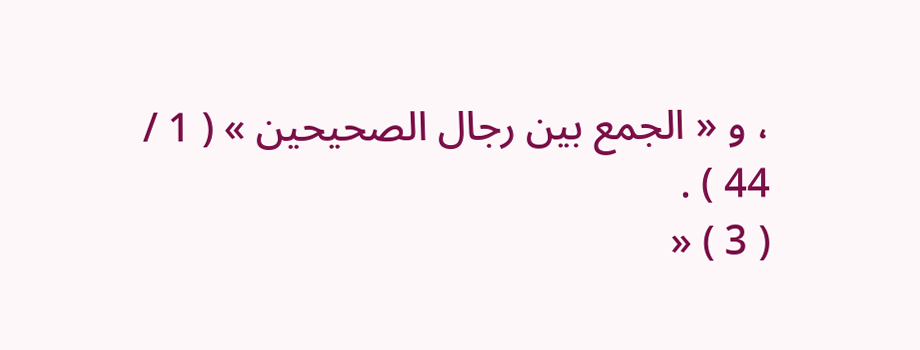، و « الجمع بين رجال الصحيحين » ( 1 / 44 ) .
( 3 ) «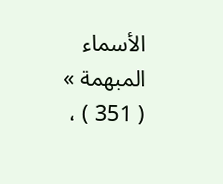الأسماء المبهمة » ( 351 ) ،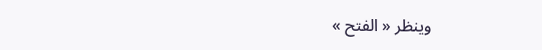وينظر « الفتح »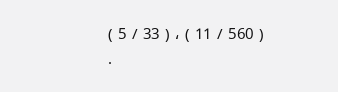( 5 / 33 ) ، ( 11 / 560 ) .